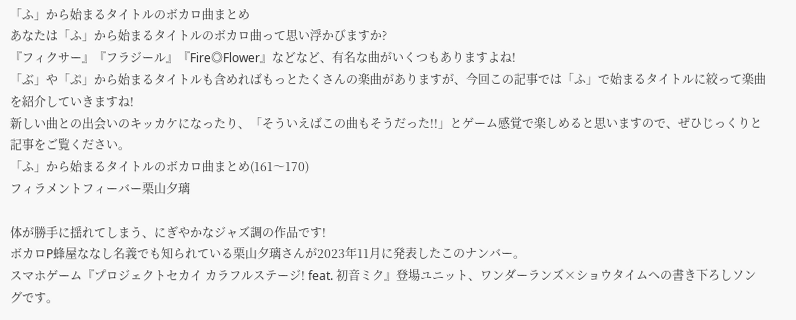「ふ」から始まるタイトルのボカロ曲まとめ
あなたは「ふ」から始まるタイトルのボカロ曲って思い浮かびますか?
『フィクサー』『フラジール』『Fire◎Flower』などなど、有名な曲がいくつもありますよね!
「ぶ」や「ぷ」から始まるタイトルも含めればもっとたくさんの楽曲がありますが、今回この記事では「ふ」で始まるタイトルに絞って楽曲を紹介していきますね!
新しい曲との出会いのキッカケになったり、「そういえばこの曲もそうだった!!」とゲーム感覚で楽しめると思いますので、ぜひじっくりと記事をご覧ください。
「ふ」から始まるタイトルのボカロ曲まとめ(161〜170)
フィラメントフィーバー栗山夕璃

体が勝手に揺れてしまう、にぎやかなジャズ調の作品です!
ボカロP蜂屋ななし名義でも知られている栗山夕璃さんが2023年11月に発表したこのナンバー。
スマホゲーム『プロジェクトセカイ カラフルステージ! feat. 初音ミク』登場ユニット、ワンダーランズ×ショウタイムへの書き下ろしソングです。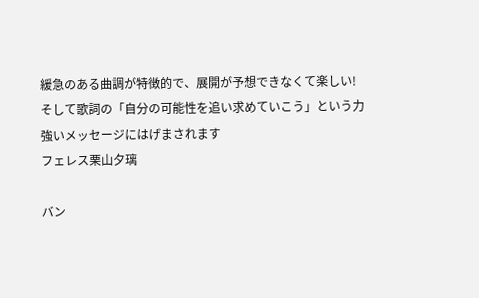緩急のある曲調が特徴的で、展開が予想できなくて楽しい!
そして歌詞の「自分の可能性を追い求めていこう」という力強いメッセージにはげまされます
フェレス栗山夕璃

バン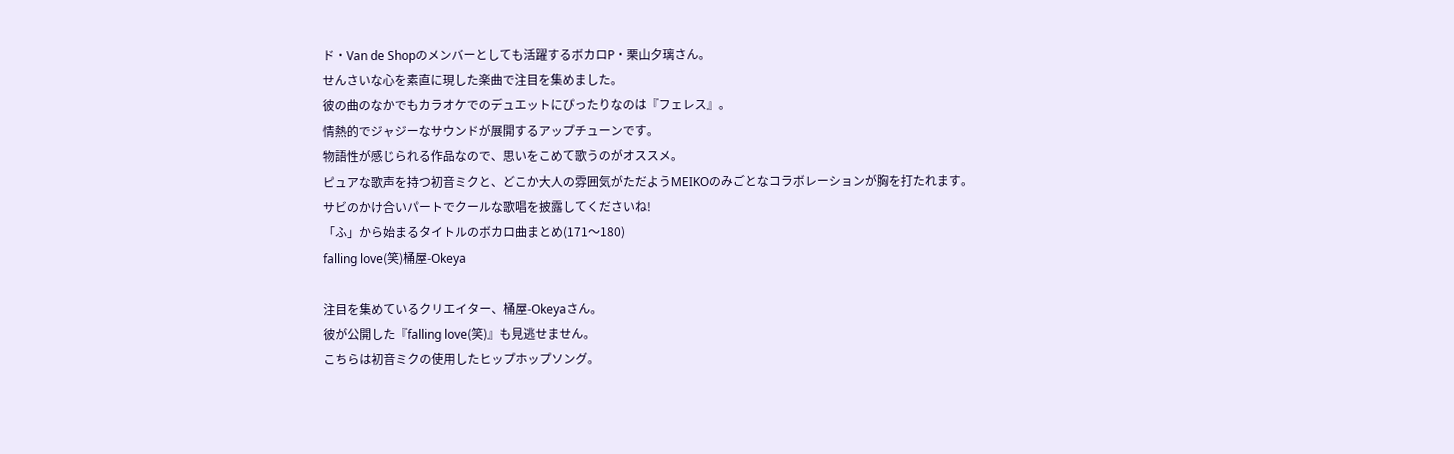ド・Van de Shopのメンバーとしても活躍するボカロP・栗山夕璃さん。
せんさいな心を素直に現した楽曲で注目を集めました。
彼の曲のなかでもカラオケでのデュエットにぴったりなのは『フェレス』。
情熱的でジャジーなサウンドが展開するアップチューンです。
物語性が感じられる作品なので、思いをこめて歌うのがオススメ。
ピュアな歌声を持つ初音ミクと、どこか大人の雰囲気がただようMEIKOのみごとなコラボレーションが胸を打たれます。
サビのかけ合いパートでクールな歌唱を披露してくださいね!
「ふ」から始まるタイトルのボカロ曲まとめ(171〜180)
falling love(笑)桶屋-Okeya

注目を集めているクリエイター、桶屋-Okeyaさん。
彼が公開した『falling love(笑)』も見逃せません。
こちらは初音ミクの使用したヒップホップソング。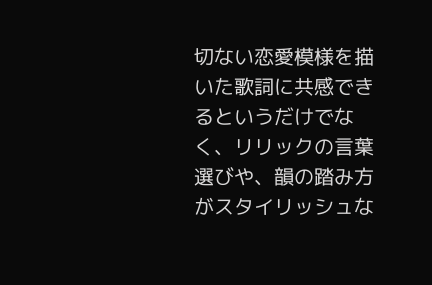切ない恋愛模様を描いた歌詞に共感できるというだけでなく、リリックの言葉選びや、韻の踏み方がスタイリッシュな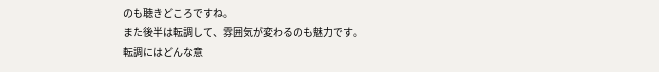のも聴きどころですね。
また後半は転調して、雰囲気が変わるのも魅力です。
転調にはどんな意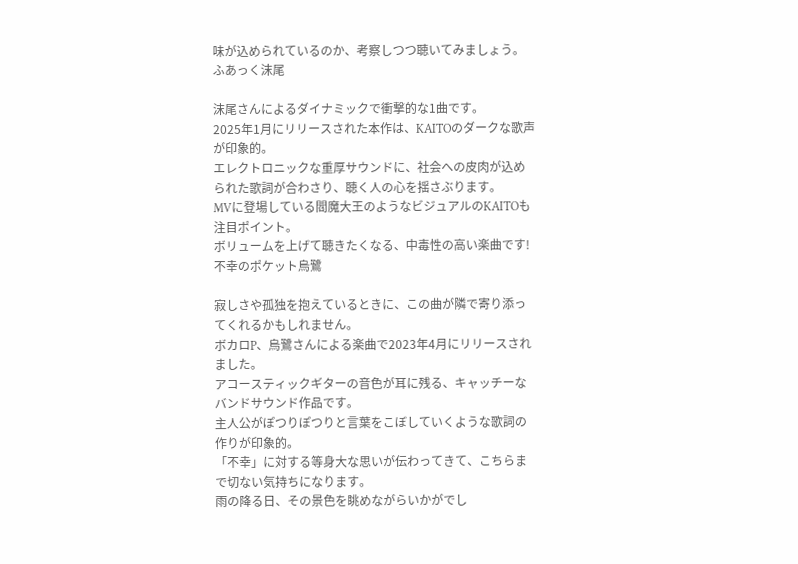味が込められているのか、考察しつつ聴いてみましょう。
ふあっく沫尾

沫尾さんによるダイナミックで衝撃的な1曲です。
2025年1月にリリースされた本作は、KAITOのダークな歌声が印象的。
エレクトロニックな重厚サウンドに、社会への皮肉が込められた歌詞が合わさり、聴く人の心を揺さぶります。
MVに登場している閻魔大王のようなビジュアルのKAITOも注目ポイント。
ボリュームを上げて聴きたくなる、中毒性の高い楽曲です!
不幸のポケット烏鷺

寂しさや孤独を抱えているときに、この曲が隣で寄り添ってくれるかもしれません。
ボカロP、烏鷺さんによる楽曲で2023年4月にリリースされました。
アコースティックギターの音色が耳に残る、キャッチーなバンドサウンド作品です。
主人公がぽつりぽつりと言葉をこぼしていくような歌詞の作りが印象的。
「不幸」に対する等身大な思いが伝わってきて、こちらまで切ない気持ちになります。
雨の降る日、その景色を眺めながらいかがでし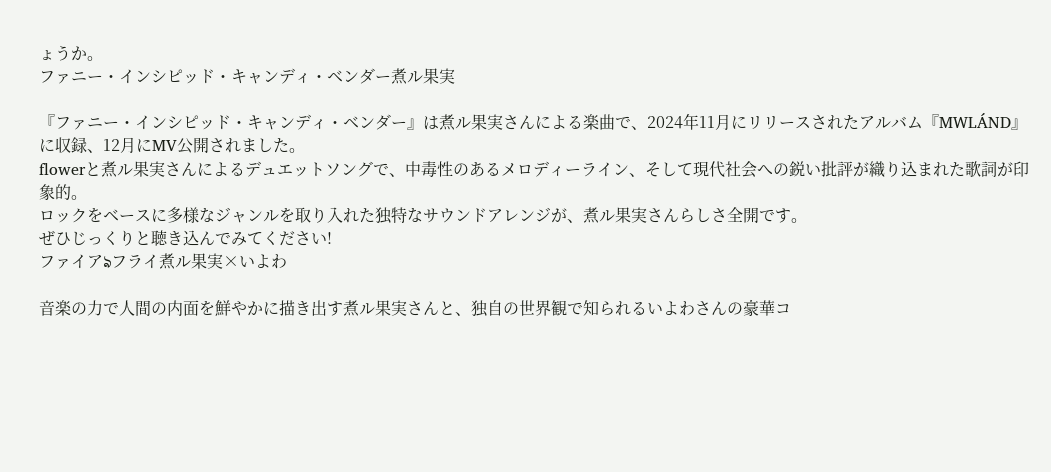ょうか。
ファニー・インシピッド・キャンディ・ベンダー煮ル果実

『ファニー・インシピッド・キャンディ・ベンダー』は煮ル果実さんによる楽曲で、2024年11月にリリースされたアルバム『MWLÁND』に収録、12月にMV公開されました。
flowerと煮ル果実さんによるデュエットソングで、中毒性のあるメロディーライン、そして現代社会への鋭い批評が織り込まれた歌詞が印象的。
ロックをベースに多様なジャンルを取り入れた独特なサウンドアレンジが、煮ル果実さんらしさ全開です。
ぜひじっくりと聴き込んでみてください!
ファイアঌフライ煮ル果実×いよわ

音楽の力で人間の内面を鮮やかに描き出す煮ル果実さんと、独自の世界観で知られるいよわさんの豪華コ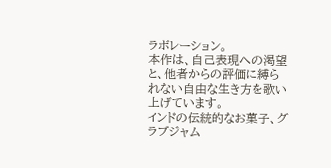ラボレーション。
本作は、自己表現への渇望と、他者からの評価に縛られない自由な生き方を歌い上げています。
インドの伝統的なお菓子、グラブジャム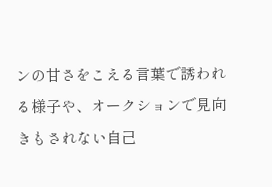ンの甘さをこえる言葉で誘われる様子や、オークションで見向きもされない自己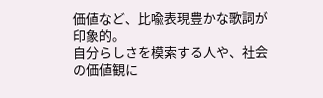価値など、比喩表現豊かな歌詞が印象的。
自分らしさを模索する人や、社会の価値観に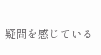疑問を感じている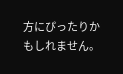方にぴったりかもしれません。